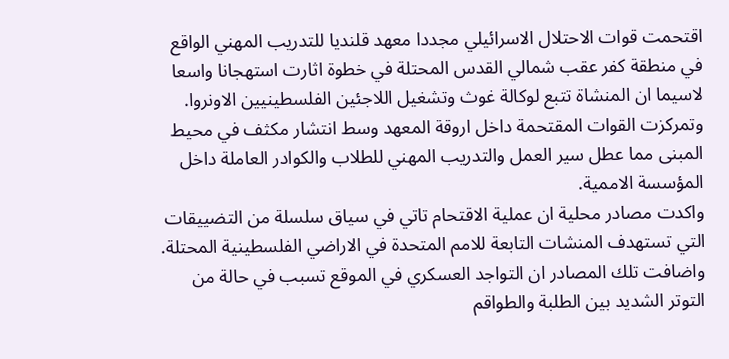اقتحمت قوات الاحتلال الاسرائيلي مجددا معهد قلنديا للتدريب المهني الواقع في منطقة كفر عقب شمالي القدس المحتلة في خطوة اثارت استهجانا واسعا لاسيما ان المنشاة تتبع لوكالة غوث وتشغيل اللاجئين الفلسطينيين الاونروا. وتمركزت القوات المقتحمة داخل اروقة المعهد وسط انتشار مكثف في محيط المبنى مما عطل سير العمل والتدريب المهني للطلاب والكوادر العاملة داخل المؤسسة الاممية.
واكدت مصادر محلية ان عملية الاقتحام تاتي في سياق سلسلة من التضييقات التي تستهدف المنشات التابعة للامم المتحدة في الاراضي الفلسطينية المحتلة. واضافت تلك المصادر ان التواجد العسكري في الموقع تسبب في حالة من التوتر الشديد بين الطلبة والطواقم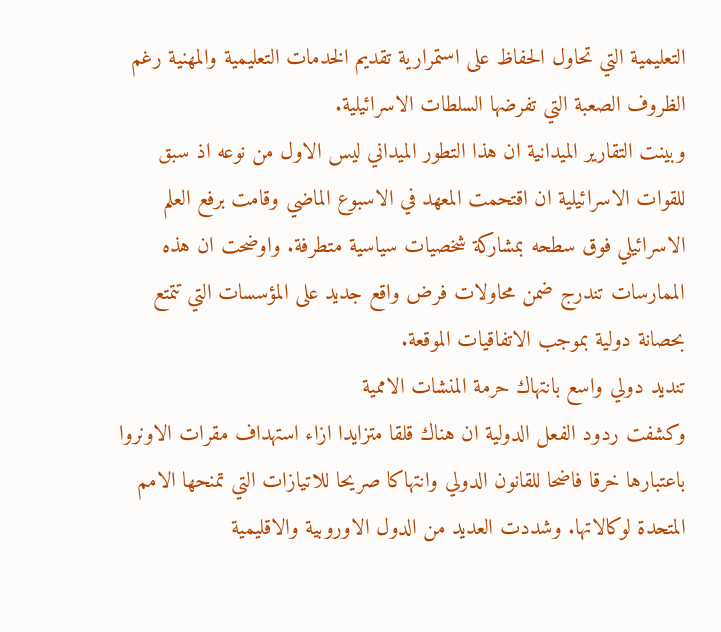التعليمية التي تحاول الحفاظ على استمرارية تقديم الخدمات التعليمية والمهنية رغم الظروف الصعبة التي تفرضها السلطات الاسرائيلية.
وبينت التقارير الميدانية ان هذا التطور الميداني ليس الاول من نوعه اذ سبق للقوات الاسرائيلية ان اقتحمت المعهد في الاسبوع الماضي وقامت برفع العلم الاسرائيلي فوق سطحه بمشاركة شخصيات سياسية متطرفة. واوضحت ان هذه الممارسات تندرج ضمن محاولات فرض واقع جديد على المؤسسات التي تتمتع بحصانة دولية بموجب الاتفاقيات الموقعة.
تنديد دولي واسع بانتهاك حرمة المنشات الاممية
وكشفت ردود الفعل الدولية ان هناك قلقا متزايدا ازاء استهداف مقرات الاونروا باعتبارها خرقا فاضحا للقانون الدولي وانتهاكا صريحا للاتيازات التي تمنحها الامم المتحدة لوكالاتها. وشددت العديد من الدول الاوروبية والاقليمية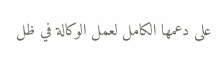على دعمها الكامل لعمل الوكالة في ظل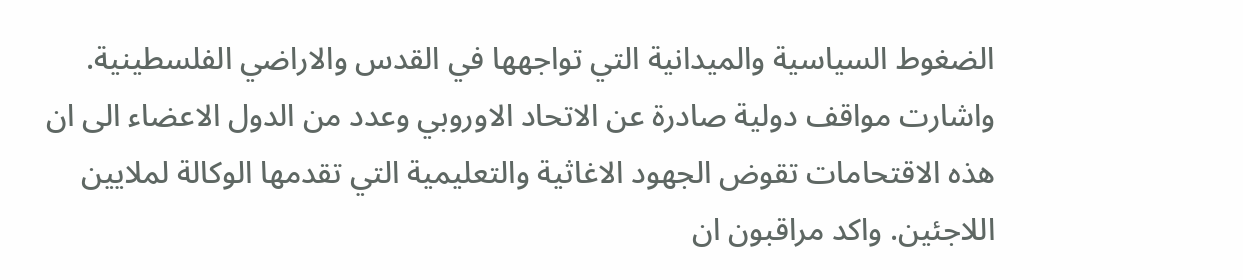الضغوط السياسية والميدانية التي تواجهها في القدس والاراضي الفلسطينية.
واشارت مواقف دولية صادرة عن الاتحاد الاوروبي وعدد من الدول الاعضاء الى ان هذه الاقتحامات تقوض الجهود الاغاثية والتعليمية التي تقدمها الوكالة لملايين اللاجئين. واكد مراقبون ان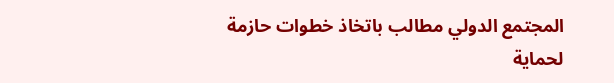المجتمع الدولي مطالب باتخاذ خطوات حازمة لحماية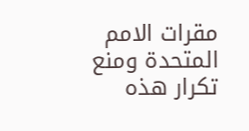مقرات الامم المتحدة ومنع تكرار هذه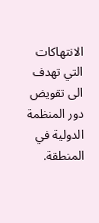الانتهاكات التي تهدف الى تقويض دور المنظمة الدولية في المنطقة.